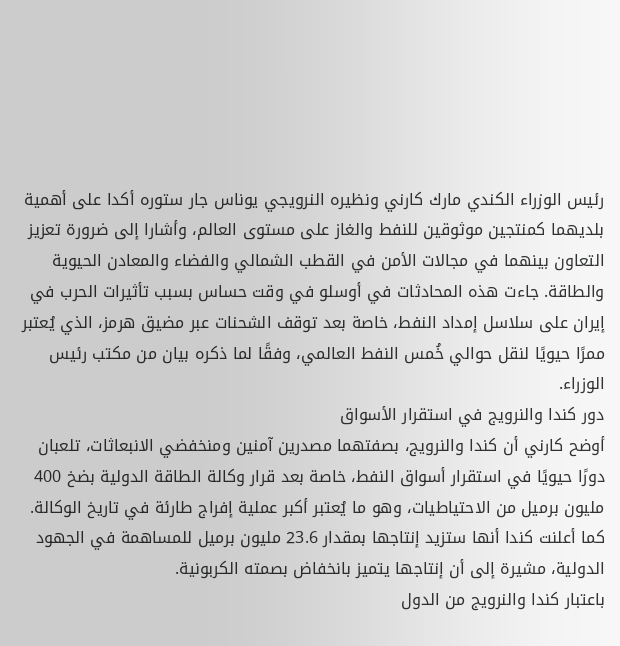رئيس الوزراء الكندي مارك كارني ونظيره النرويجي يوناس جار ستوره أكدا على أهمية بلديهما كمنتجين موثوقين للنفط والغاز على مستوى العالم، وأشارا إلى ضرورة تعزيز التعاون بينهما في مجالات الأمن في القطب الشمالي والفضاء والمعادن الحيوية والطاقة. جاءت هذه المحادثات في أوسلو في وقت حساس بسبب تأثيرات الحرب في إيران على سلاسل إمداد النفط، خاصة بعد توقف الشحنات عبر مضيق هرمز، الذي يُعتبر ممرًا حيويًا لنقل حوالي خُمس النفط العالمي، وفقًا لما ذكره بيان من مكتب رئيس الوزراء.
دور كندا والنرويج في استقرار الأسواق
أوضح كارني أن كندا والنرويج، بصفتهما مصدرين آمنين ومنخفضي الانبعاثات، تلعبان دورًا حيويًا في استقرار أسواق النفط، خاصة بعد قرار وكالة الطاقة الدولية بضخ 400 مليون برميل من الاحتياطيات، وهو ما يُعتبر أكبر عملية إفراج طارئة في تاريخ الوكالة. كما أعلنت كندا أنها ستزيد إنتاجها بمقدار 23.6 مليون برميل للمساهمة في الجهود الدولية، مشيرة إلى أن إنتاجها يتميز بانخفاض بصمته الكربونية.
باعتبار كندا والنرويج من الدول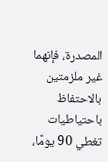المصدرة، فإنهما غير ملزمتين بالاحتفاظ باحتياطيات تغطي 90 يومًا،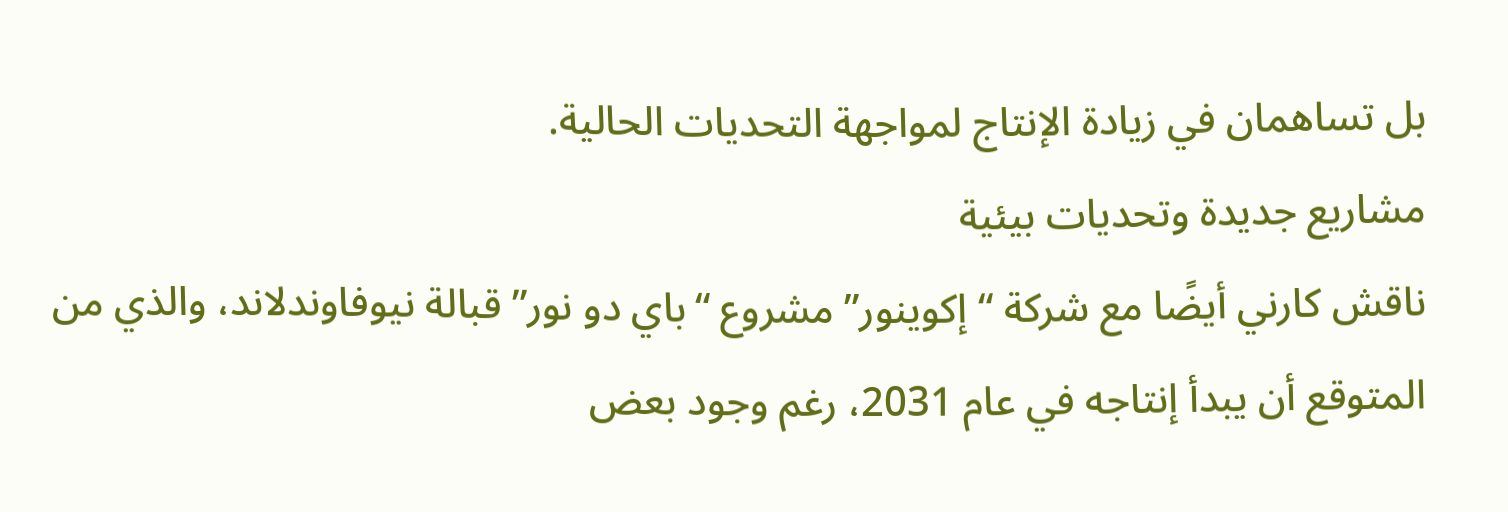بل تساهمان في زيادة الإنتاج لمواجهة التحديات الحالية.
مشاريع جديدة وتحديات بيئية
ناقش كارني أيضًا مع شركة “إكوينور” مشروع “باي دو نور” قبالة نيوفاوندلاند، والذي من المتوقع أن يبدأ إنتاجه في عام 2031، رغم وجود بعض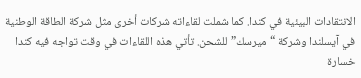الانتقادات البيئية في كندا. كما شملت لقاءاته شركات أخرى مثل شركة الطاقة الوطنية في آيسلندا وشركة “ميرسك” للشحن. تأتي هذه اللقاءات في وقت تواجه فيه كندا خسارة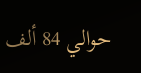حوالي 84 ألف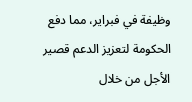وظيفة في فبراير، مما دفع الحكومة لتعزيز الدعم قصير الأجل من خلال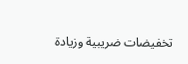تخفيضات ضريبية وزيادة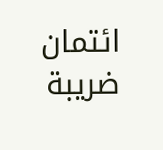ائتمان ضريبة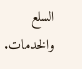السلع والخدمات.